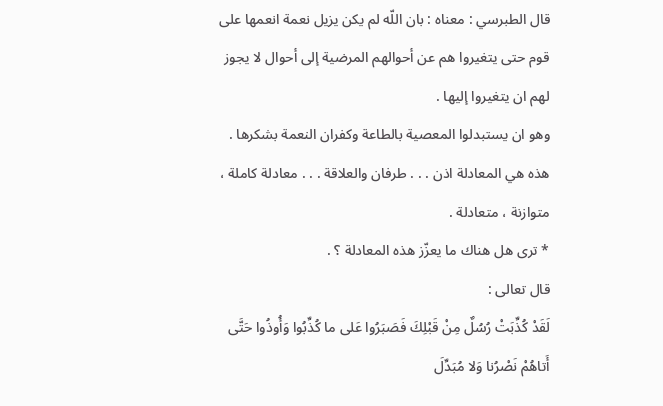قال الطبرسي : معناه : بان اللّه لم يكن يزيل نعمة انعمها على قوم حتى يتغيروا هم عن أحوالهم المرضية إلى أحوال لا يجوز لهم ان يتغيروا إليها .
وهو ان يستبدلوا المعصية بالطاعة وكفران النعمة بشكرها .
هذه هي المعادلة اذن . . . طرفان والعلاقة . . . معادلة كاملة ، متوازنة ، متعادلة .
* ترى هل هناك ما يعزّز هذه المعادلة ؟ .
قال تعالى :
لَقَدْ كُذِّبَتْ رُسُلٌ مِنْ قَبْلِكَ فَصَبَرُوا عَلى ما كُذِّبُوا وَأُوذُوا حَتَّى أَتاهُمْ نَصْرُنا وَلا مُبَدِّلَ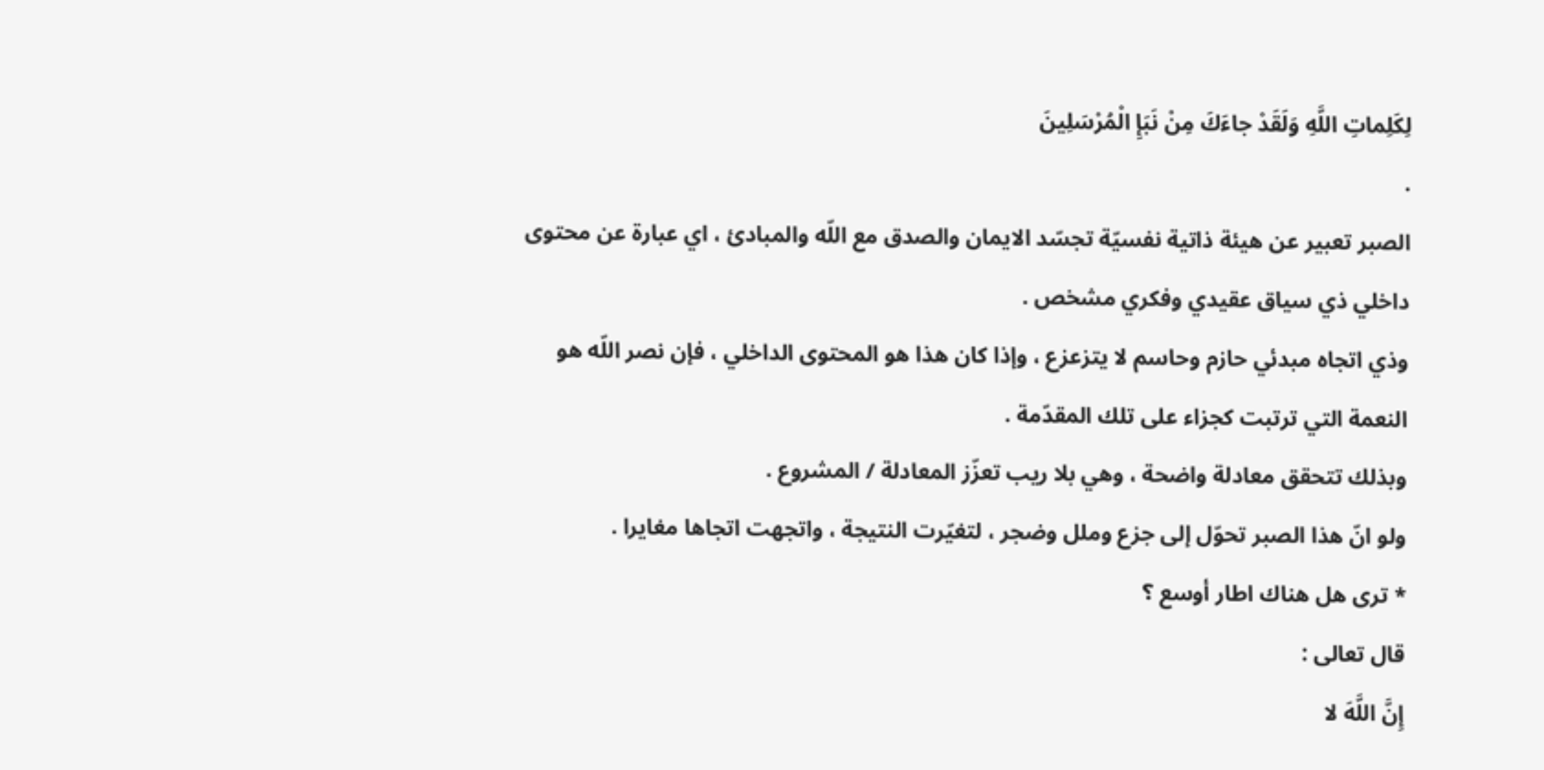لِكَلِماتِ اللَّهِ وَلَقَدْ جاءَكَ مِنْ نَبَإِ الْمُرْسَلِينَ
.
الصبر تعبير عن هيئة ذاتية نفسيّة تجسّد الايمان والصدق مع اللّه والمبادئ ، اي عبارة عن محتوى داخلي ذي سياق عقيدي وفكري مشخص .
وذي اتجاه مبدئي حازم وحاسم لا يتزعزع ، وإذا كان هذا هو المحتوى الداخلي ، فإن نصر اللّه هو النعمة التي ترتبت كجزاء على تلك المقدّمة .
وبذلك تتحقق معادلة واضحة ، وهي بلا ريب تعزّز المعادلة / المشروع .
ولو انّ هذا الصبر تحوّل إلى جزع وملل وضجر ، لتغيّرت النتيجة ، واتجهت اتجاها مغايرا .
* ترى هل هناك اطار أوسع ؟
قال تعالى :
إِنَّ اللَّهَ لا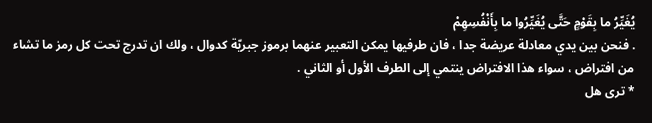يُغَيِّرُ ما بِقَوْمٍ حَتَّى يُغَيِّرُوا ما بِأَنْفُسِهِمْ
. فنحن بين يدي معادلة عريضة جدا ، فان طرفيها يمكن التعبير عنهما برموز جبريّة كدوال ، ولك ان تدرج تحت كل رمز ما تشاء من افتراض ، سواء هذا الافتراض ينتمي إلى الطرف الأول أو الثاني .
* ترى هل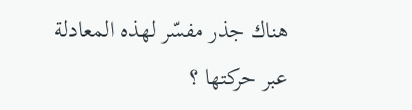هناك جذر مفسّر لهذه المعادلة عبر حركتها ؟